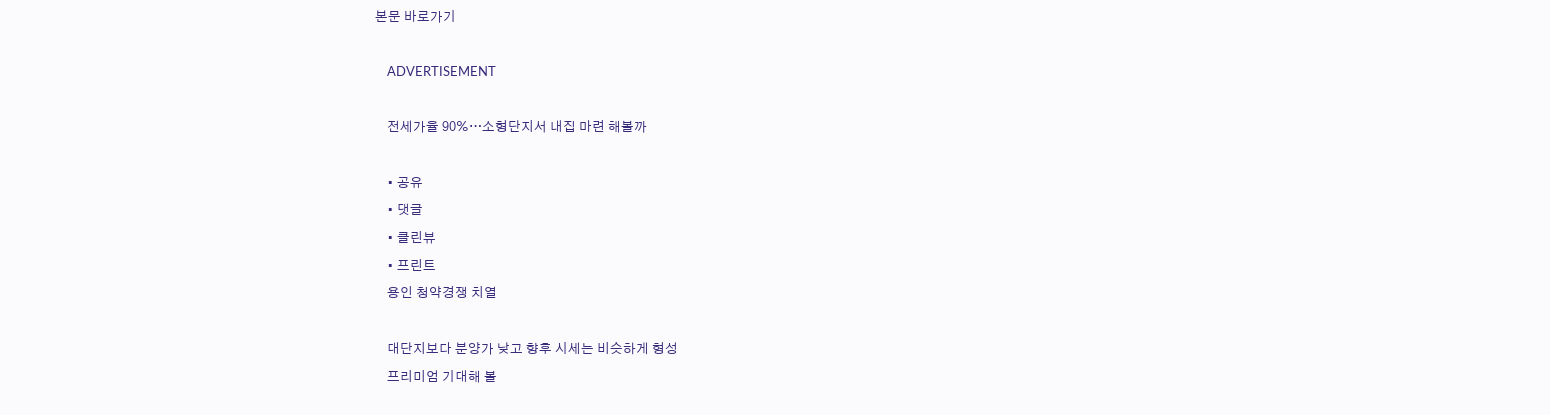본문 바로가기

    ADVERTISEMENT

    전세가율 90%…소형단지서 내집 마련 해볼까

    • 공유
    • 댓글
    • 클린뷰
    • 프린트
    용인 청약경쟁 치열

    대단지보다 분양가 낮고 향후 시세는 비슷하게 형성
    프리미엄 기대해 볼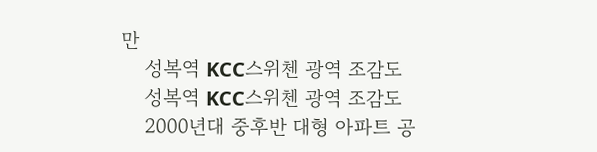만
    성복역 KCC스위첸 광역 조감도
    성복역 KCC스위첸 광역 조감도
    2000년대 중후반 대형 아파트 공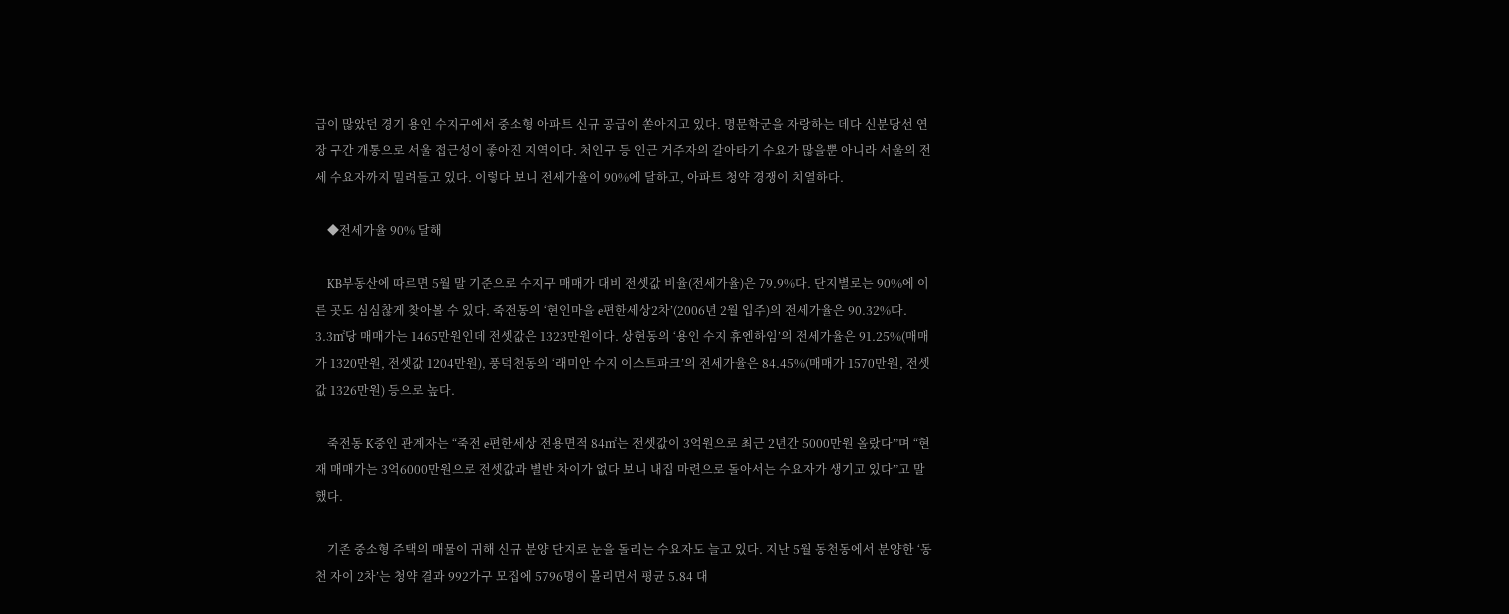급이 많았던 경기 용인 수지구에서 중소형 아파트 신규 공급이 쏟아지고 있다. 명문학군을 자랑하는 데다 신분당선 연장 구간 개통으로 서울 접근성이 좋아진 지역이다. 처인구 등 인근 거주자의 갈아타기 수요가 많을뿐 아니라 서울의 전세 수요자까지 밀려들고 있다. 이렇다 보니 전세가율이 90%에 달하고, 아파트 청약 경쟁이 치열하다.

    ◆전세가율 90% 달해

    KB부동산에 따르면 5월 말 기준으로 수지구 매매가 대비 전셋값 비율(전세가율)은 79.9%다. 단지별로는 90%에 이른 곳도 심심찮게 찾아볼 수 있다. 죽전동의 ‘현인마을 e편한세상2차’(2006년 2월 입주)의 전세가율은 90.32%다. 3.3㎡당 매매가는 1465만원인데 전셋값은 1323만원이다. 상현동의 ‘용인 수지 휴엔하임’의 전세가율은 91.25%(매매가 1320만원, 전셋값 1204만원), 풍덕천동의 ‘래미안 수지 이스트파크’의 전세가율은 84.45%(매매가 1570만원, 전셋값 1326만원) 등으로 높다.

    죽전동 K중인 관계자는 “죽전 e편한세상 전용면적 84㎡는 전셋값이 3억원으로 최근 2년간 5000만원 올랐다”며 “현재 매매가는 3억6000만원으로 전셋값과 별반 차이가 없다 보니 내집 마련으로 돌아서는 수요자가 생기고 있다”고 말했다.

    기존 중소형 주택의 매물이 귀해 신규 분양 단지로 눈을 돌리는 수요자도 늘고 있다. 지난 5월 동천동에서 분양한 ‘동천 자이 2차’는 청약 결과 992가구 모집에 5796명이 몰리면서 평균 5.84 대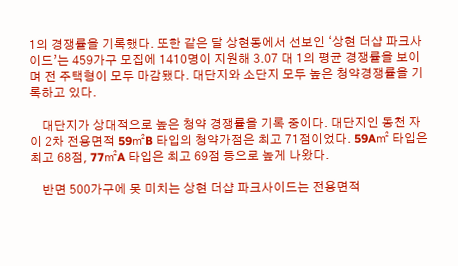1의 경쟁률을 기록했다. 또한 같은 달 상현동에서 선보인 ‘상현 더샵 파크사이드’는 459가구 모집에 1410명이 지원해 3.07 대 1의 평균 경쟁률을 보이며 전 주택형이 모두 마감됐다. 대단지와 소단지 모두 높은 청약경쟁률을 기록하고 있다.

    대단지가 상대적으로 높은 청약 경쟁률을 기록 중이다. 대단지인 동천 자이 2차 전용면적 59㎡B 타입의 청약가점은 최고 71점이었다. 59A㎡ 타입은 최고 68점, 77㎡A 타입은 최고 69점 등으로 높게 나왔다.

    반면 500가구에 못 미치는 상현 더샵 파크사이드는 전용면적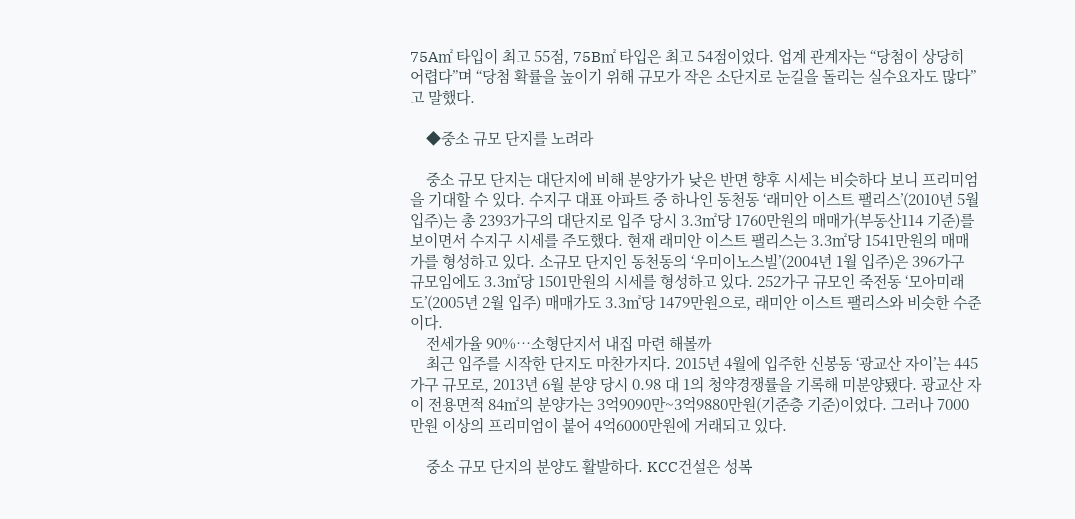75A㎡ 타입이 최고 55점, 75B㎡ 타입은 최고 54점이었다. 업계 관계자는 “당첨이 상당히 어렵다”며 “당첨 확률을 높이기 위해 규모가 작은 소단지로 눈길을 돌리는 실수요자도 많다”고 말했다.

    ◆중소 규모 단지를 노려라

    중소 규모 단지는 대단지에 비해 분양가가 낮은 반면 향후 시세는 비슷하다 보니 프리미엄을 기대할 수 있다. 수지구 대표 아파트 중 하나인 동천동 ‘래미안 이스트 팰리스’(2010년 5월 입주)는 총 2393가구의 대단지로 입주 당시 3.3㎡당 1760만원의 매매가(부동산114 기준)를 보이면서 수지구 시세를 주도했다. 현재 래미안 이스트 팰리스는 3.3㎡당 1541만원의 매매가를 형성하고 있다. 소규모 단지인 동천동의 ‘우미이노스빌’(2004년 1월 입주)은 396가구 규모임에도 3.3㎡당 1501만원의 시세를 형성하고 있다. 252가구 규모인 죽전동 ‘모아미래도’(2005년 2월 입주) 매매가도 3.3㎡당 1479만원으로, 래미안 이스트 팰리스와 비슷한 수준이다.
    전세가율 90%…소형단지서 내집 마련 해볼까
    최근 입주를 시작한 단지도 마찬가지다. 2015년 4월에 입주한 신봉동 ‘광교산 자이’는 445가구 규모로, 2013년 6월 분양 당시 0.98 대 1의 청약경쟁률을 기록해 미분양됐다. 광교산 자이 전용면적 84㎡의 분양가는 3억9090만~3억9880만원(기준층 기준)이었다. 그러나 7000만원 이상의 프리미엄이 붙어 4억6000만원에 거래되고 있다.

    중소 규모 단지의 분양도 활발하다. KCC건설은 성복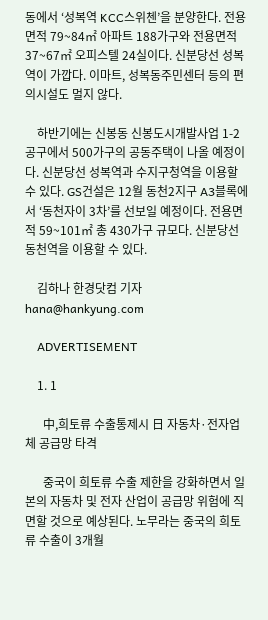동에서 ‘성복역 KCC스위첸’을 분양한다. 전용면적 79~84㎡ 아파트 188가구와 전용면적 37~67㎡ 오피스텔 24실이다. 신분당선 성복역이 가깝다. 이마트, 성복동주민센터 등의 편의시설도 멀지 않다.

    하반기에는 신봉동 신봉도시개발사업 1-2공구에서 500가구의 공동주택이 나올 예정이다. 신분당선 성복역과 수지구청역을 이용할 수 있다. GS건설은 12월 동천2지구 A3블록에서 ‘동천자이 3차’를 선보일 예정이다. 전용면적 59~101㎡ 총 430가구 규모다. 신분당선 동천역을 이용할 수 있다.

    김하나 한경닷컴 기자 hana@hankyung.com

    ADVERTISEMENT

    1. 1

      中,희토류 수출통제시 日 자동차·전자업체 공급망 타격

      중국이 희토류 수출 제한을 강화하면서 일본의 자동차 및 전자 산업이 공급망 위험에 직면할 것으로 예상된다. 노무라는 중국의 희토류 수출이 3개월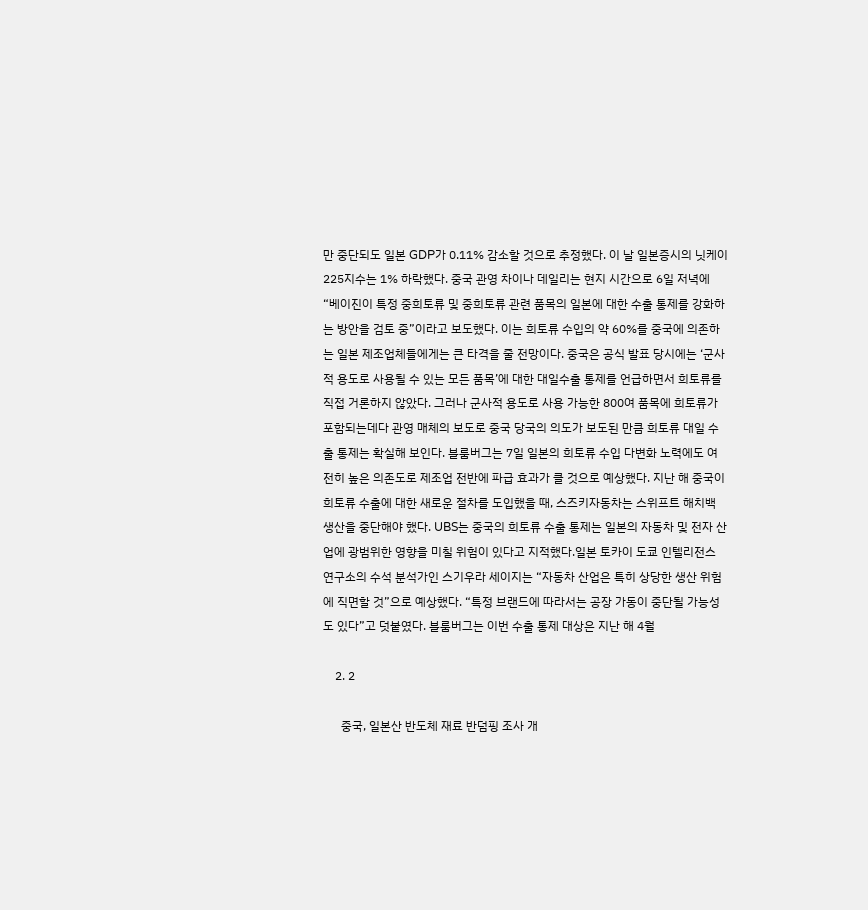만 중단되도 일본 GDP가 0.11% 감소할 것으로 추정했다. 이 날 일본증시의 닛케이 225지수는 1% 하락했다. 중국 관영 차이나 데일리는 현지 시간으로 6일 저녁에 “베이진이 특정 중희토류 및 중희토류 관련 품목의 일본에 대한 수출 통제를 강화하는 방안을 검토 중”이라고 보도했다. 이는 희토류 수입의 약 60%를 중국에 의존하는 일본 제조업체들에게는 큰 타격을 줄 전망이다. 중국은 공식 발표 당시에는 ‘군사적 용도로 사용될 수 있는 모든 품목’에 대한 대일수출 통제를 언급하면서 희토류를 직접 거론하지 않았다. 그러나 군사적 용도로 사용 가능한 800여 품목에 희토류가 포함되는데다 관영 매체의 보도로 중국 당국의 의도가 보도된 만큼 희토류 대일 수출 통제는 확실해 보인다. 블룸버그는 7일 일본의 희토류 수입 다변화 노력에도 여전히 높은 의존도로 제조업 전반에 파급 효과가 클 것으로 예상했다. 지난 해 중국이 희토류 수출에 대한 새로운 절차를 도입했을 때, 스즈키자동차는 스위프트 해치백 생산을 중단해야 했다. UBS는 중국의 희토류 수출 통제는 일본의 자동차 및 전자 산업에 광범위한 영향을 미칠 위험이 있다고 지적했다.일본 토카이 도쿄 인텔리전스 연구소의 수석 분석가인 스기우라 세이지는 “자동차 산업은 특히 상당한 생산 위험에 직면할 것”으로 예상했다. “특정 브랜드에 따라서는 공장 가동이 중단될 가능성도 있다”고 덧붙였다. 블룸버그는 이번 수출 통제 대상은 지난 해 4월

    2. 2

      중국, 일본산 반도체 재료 반덤핑 조사 개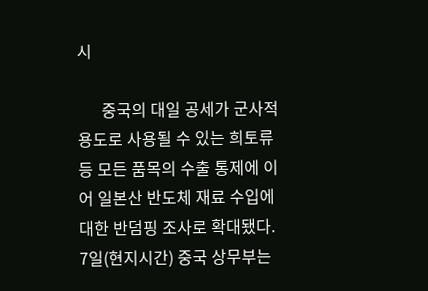시

      중국의 대일 공세가 군사적 용도로 사용될 수 있는 희토류 등 모든 품목의 수출 통제에 이어 일본산 반도체 재료 수입에 대한 반덤핑 조사로 확대됐다. 7일(현지시간) 중국 상무부는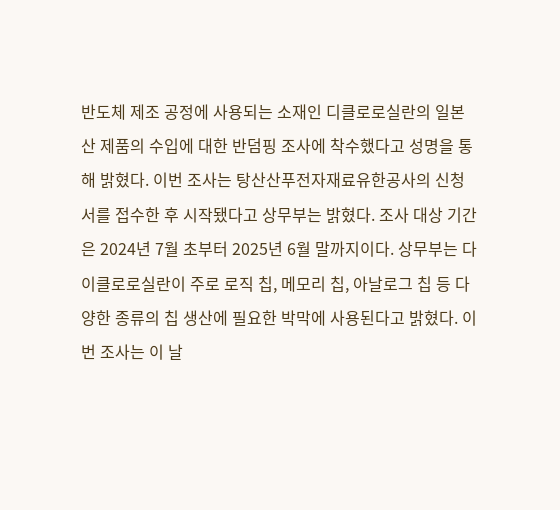반도체 제조 공정에 사용되는 소재인 디클로로실란의 일본산 제품의 수입에 대한 반덤핑 조사에 착수했다고 성명을 통해 밝혔다. 이번 조사는 탕산산푸전자재료유한공사의 신청서를 접수한 후 시작됐다고 상무부는 밝혔다. 조사 대상 기간은 2024년 7월 초부터 2025년 6월 말까지이다. 상무부는 다이클로로실란이 주로 로직 칩, 메모리 칩, 아날로그 칩 등 다양한 종류의 칩 생산에 필요한 박막에 사용된다고 밝혔다. 이번 조사는 이 날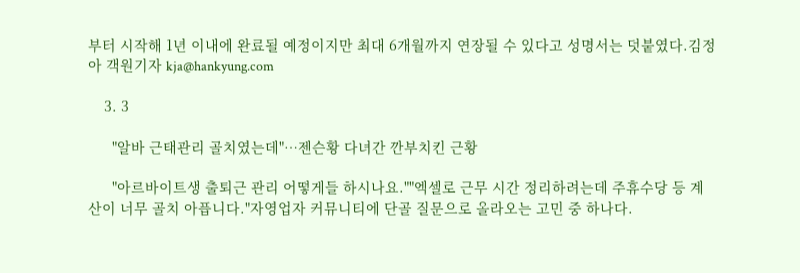부터 시작해 1년 이내에 완료될 예정이지만 최대 6개월까지 연장될 수 있다고 성명서는 덧붙였다.김정아 객원기자 kja@hankyung.com

    3. 3

      "알바 근태관리 골치였는데"…젠슨황 다녀간 깐부치킨 근황

      "아르바이트생 출퇴근 관리 어떻게들 하시나요.""엑셀로 근무 시간 정리하려는데 주휴수당 등 계산이 너무 골치 아픕니다."자영업자 커뮤니티에 단골 질문으로 올라오는 고민 중 하나다.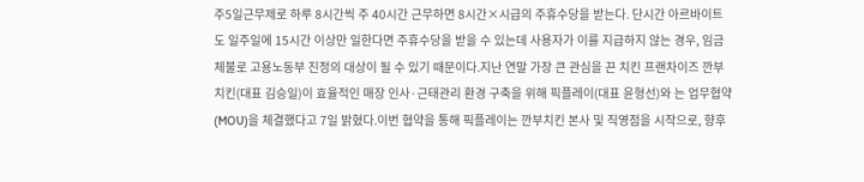주5일근무제로 하루 8시간씩 주 40시간 근무하면 8시간×시급의 주휴수당을 받는다. 단시간 아르바이트도 일주일에 15시간 이상만 일한다면 주휴수당을 받을 수 있는데 사용자가 이를 지급하지 않는 경우, 임금체불로 고용노동부 진정의 대상이 될 수 있기 때문이다.지난 연말 가장 큰 관심을 끈 치킨 프랜차이즈 깐부치킨(대표 김승일)이 효율적인 매장 인사·근태관리 환경 구축을 위해 픽플레이(대표 윤형선)와 는 업무협약(MOU)을 체결했다고 7일 밝혔다.이번 협약을 통해 픽플레이는 깐부치킨 본사 및 직영점을 시작으로, 향후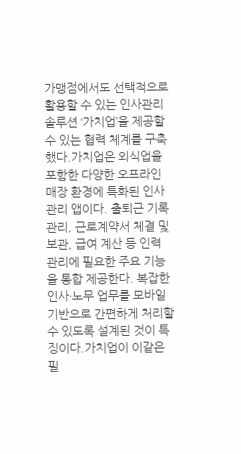가맹점에서도 선택적으로 활용할 수 있는 인사관리 솔루션 ‘가치업’을 제공할 수 있는 협력 체계를 구축했다.가치업은 외식업을 포함한 다양한 오프라인 매장 환경에 특화된 인사관리 앱이다. 출퇴근 기록 관리, 근로계약서 체결 및 보관, 급여 계산 등 인력 관리에 필요한 주요 기능을 통합 제공한다. 복잡한 인사·노무 업무를 모바일 기반으로 간편하게 처리할 수 있도록 설계된 것이 특징이다.가치업이 이같은 필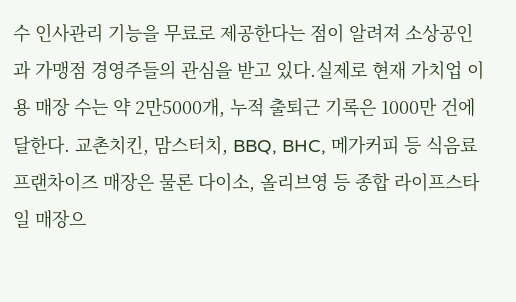수 인사관리 기능을 무료로 제공한다는 점이 알려져 소상공인과 가맹점 경영주들의 관심을 받고 있다.실제로 현재 가치업 이용 매장 수는 약 2만5000개, 누적 출퇴근 기록은 1000만 건에 달한다. 교촌치킨, 맘스터치, BBQ, BHC, 메가커피 등 식음료 프랜차이즈 매장은 물론 다이소, 올리브영 등 종합 라이프스타일 매장으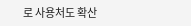로 사용처도 확산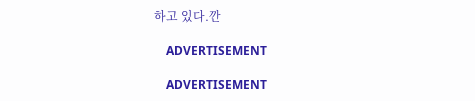하고 있다.깐

    ADVERTISEMENT

    ADVERTISEMENT